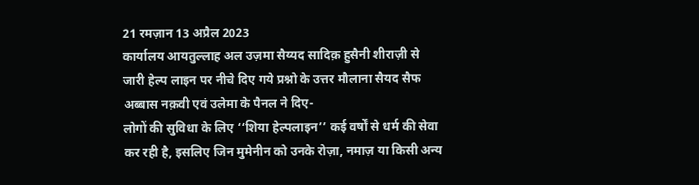21 रमज़ान 13 अप्रैल 2023
कार्यालय आयतुल्लाह अल उज़मा सैय्यद सादिक़ हुसैनी शीराज़ी से जारी हेल्प लाइन पर नीचे दिए गये प्रश्नो के उत्तर मौलाना सैयद सैफ अब्बास नक़वी एवं उलेमा के पैनल ने दिए-
लोगों की सुविधा के लिए ‘‘शिया हेल्पलाइन’’ कई वर्षों से धर्म की सेवा कर रही है, इसलिए जिन मुमेनीन को उनके रोज़ा, नमाज़ या किसी अन्य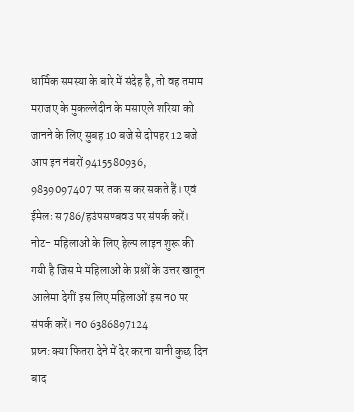धार्मिक समस्या के बारे में संदेह है, तो वह तमाम मराजए के मुकल्लेदीन के मसाएले शरिया को जानने के लिए सुबह 10 बजे से दोपहर 12 बजे आप इन नंबरों 9415580936, 9839097407 पर तक स कर सकते हैं। एवं ईमेलः स786/हउंपसण्बवउ पर संपर्क करें।
नोट- महिलाओं के लिए हेल्प लाइन शुरू की गयी है जिस मे महिलाओं के प्रश्नों के उत्तर खातून आलेमा देगीं इस लिए महिलाओं इस न0 पर संपर्क करें। न0 6386897124
प्रष्न: क्या फितरा देने में देर करना यानी कुछ दिन बाद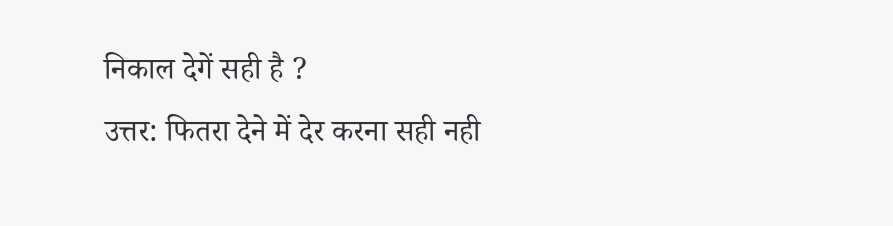निकाल देगें सही है ?
उत्तर: फितरा देने में देर करना सही नही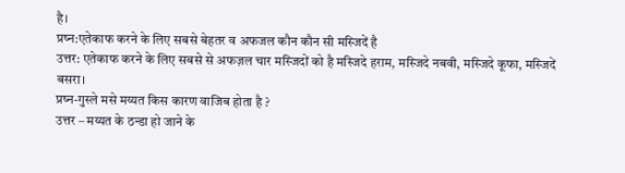है।
प्रष्न:एतेकाफ करने के लिए सबसे बेहतर व अफजल कौन कौन सी मस्जिदें है
उत्तर: एतेकाफ करने के लिए सबसे से अफज़ल चार मस्जिदों को है मस्जिदे हराम, मस्जिदे नबवी, मस्जिदे कूफा, मस्जिदें बसरा।
प्रष्न-गुस्ले मसे मय्यत किस कारण वाजिब होता है ?
उत्तर – मय्यत के ठन्डा हो जाने के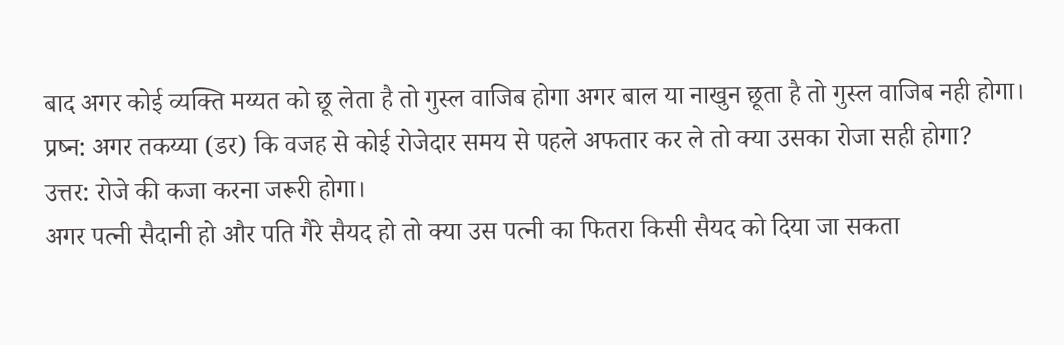बाद अगर कोई व्यक्ति मय्यत को छू लेता है तो गुस्ल वाजिब होगा अगर बाल या नाखुन छूता है तो गुस्ल वाजिब नही होगा।
प्रष्न: अगर तकय्या (डर) कि वजह से कोई रोजेदार समय से पहले अफतार कर ले तो क्या उसका रोजा सही होगा?
उत्तर: रोजे की कजा करना जरूरी होगा।
अगर पत्नी सैदानी हो और पति गैरे सैयद हो तो क्या उस पत्नी का फितरा किसी सैयद को दिया जा सकता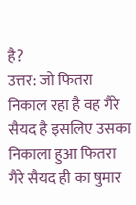है?
उत्तर: जो फितरा निकाल रहा है वह गैरे सैयद है इसलिए उसका निकाला हुआ फितरा गैरे सैयद ही का षुमार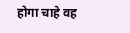होगा चाहे वह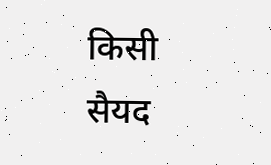किसी सैयद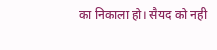का निकाला हो। सैयद को नही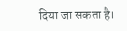दिया जा सकता है।